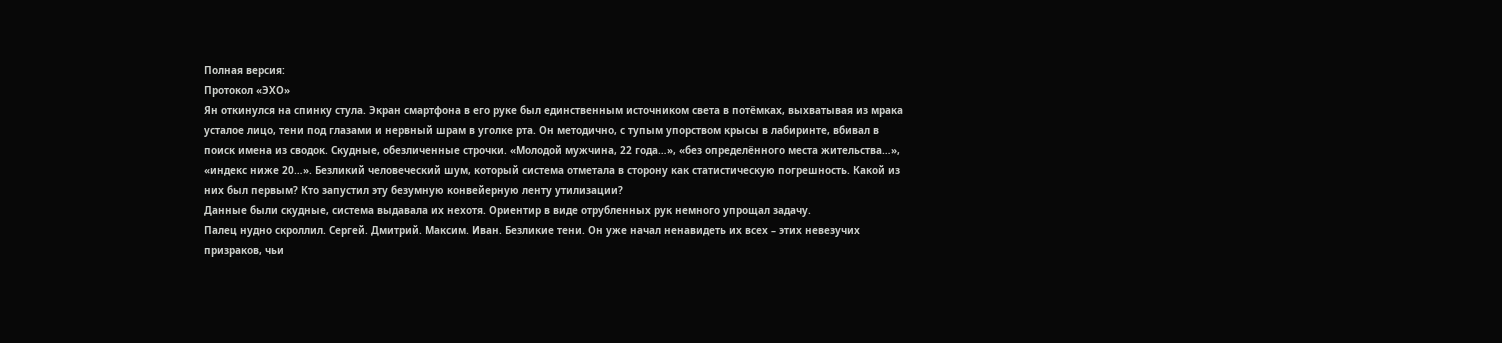Полная версия:
Протокол «ЭХО»
Ян откинулся на спинку стула. Экран смартфона в его руке был единственным источником света в потёмках, выхватывая из мрака усталое лицо, тени под глазами и нервный шрам в уголке рта. Он методично, с тупым упорством крысы в лабиринте, вбивал в поиск имена из сводок. Скудные, обезличенные строчки. «Молодой мужчина, 22 года…», «без определённого места жительства…», «индекс ниже 20…». Безликий человеческий шум, который система отметала в сторону как статистическую погрешность. Какой из них был первым? Кто запустил эту безумную конвейерную ленту утилизации?
Данные были скудные, система выдавала их нехотя. Ориентир в виде отрубленных рук немного упрощал задачу.
Палец нудно скроллил. Сергей. Дмитрий. Максим. Иван. Безликие тени. Он уже начал ненавидеть их всех – этих невезучих призраков, чьи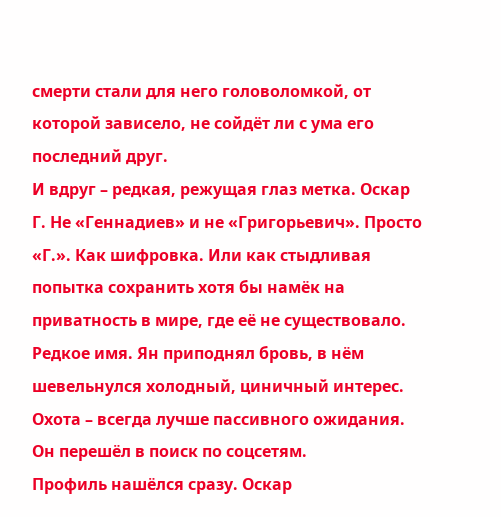смерти стали для него головоломкой, от которой зависело, не сойдёт ли с ума его последний друг.
И вдруг – редкая, режущая глаз метка. Оскар Г. Не «Геннадиев» и не «Григорьевич». Просто «Г.». Как шифровка. Или как стыдливая попытка сохранить хотя бы намёк на приватность в мире, где её не существовало.
Редкое имя. Ян приподнял бровь, в нём шевельнулся холодный, циничный интерес. Охота – всегда лучше пассивного ожидания. Он перешёл в поиск по соцсетям.
Профиль нашёлся сразу. Оскар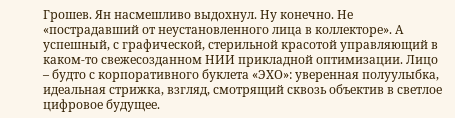Грошев. Ян насмешливо выдохнул. Ну конечно. Не «пострадавший от неустановленного лица в коллекторе». А успешный, с графической, стерильной красотой управляющий в каком-то свежесозданном НИИ прикладной оптимизации. Лицо – будто с корпоративного буклета «ЭХО»: уверенная полуулыбка, идеальная стрижка, взгляд, смотрящий сквозь объектив в светлое цифровое будущее.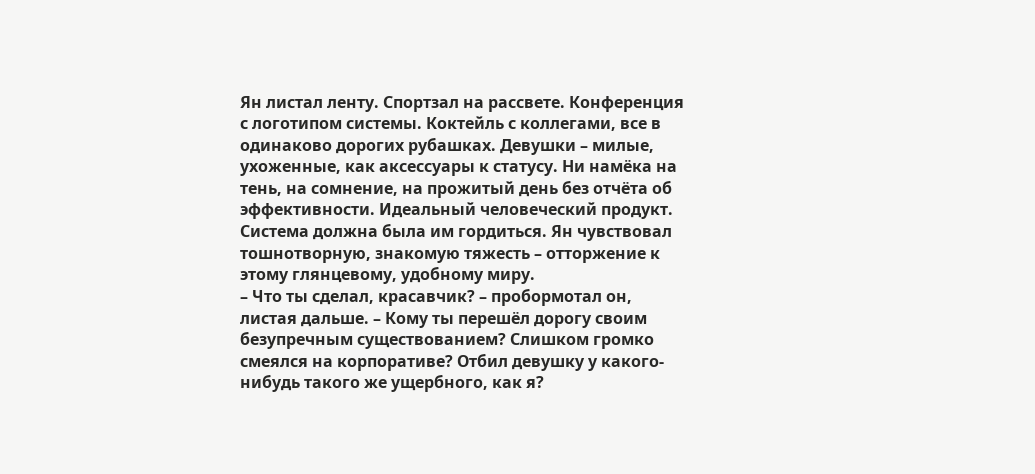Ян листал ленту. Спортзал на рассвете. Конференция с логотипом системы. Коктейль с коллегами, все в одинаково дорогих рубашках. Девушки – милые, ухоженные, как аксессуары к статусу. Ни намёка на тень, на сомнение, на прожитый день без отчёта об эффективности. Идеальный человеческий продукт. Система должна была им гордиться. Ян чувствовал тошнотворную, знакомую тяжесть – отторжение к этому глянцевому, удобному миру.
– Что ты сделал, красавчик? – пробормотал он, листая дальше. – Кому ты перешёл дорогу своим безупречным существованием? Слишком громко смеялся на корпоративе? Отбил девушку у какого-нибудь такого же ущербного, как я?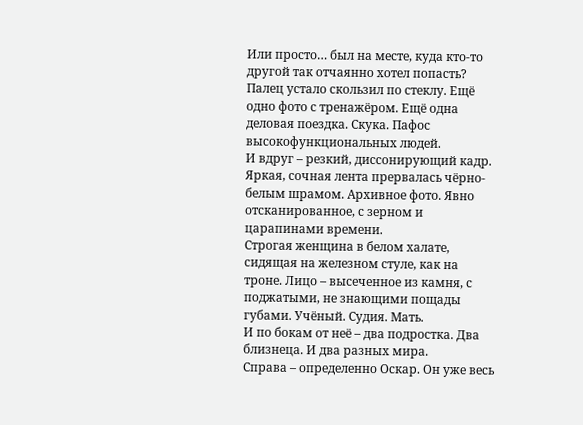Или просто… был на месте, куда кто-то другой так отчаянно хотел попасть?
Палец устало скользил по стеклу. Ещё одно фото с тренажёром. Ещё одна деловая поездка. Скука. Пафос высокофункциональных людей.
И вдруг – резкий, диссонирующий кадр. Яркая, сочная лента прервалась чёрно-белым шрамом. Архивное фото. Явно отсканированное, с зерном и царапинами времени.
Строгая женщина в белом халате, сидящая на железном стуле, как на троне. Лицо – высеченное из камня, с поджатыми, не знающими пощады губами. Учёный. Судия. Мать.
И по бокам от неё – два подростка. Два близнеца. И два разных мира.
Справа – определенно Оскар. Он уже весь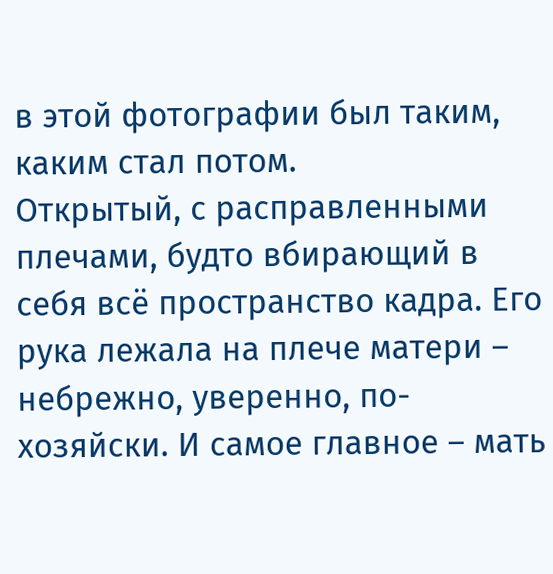в этой фотографии был таким, каким стал потом.
Открытый, с расправленными плечами, будто вбирающий в себя всё пространство кадра. Его рука лежала на плече матери – небрежно, уверенно, по-хозяйски. И самое главное – мать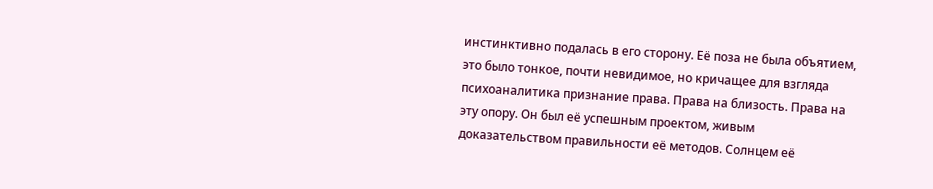инстинктивно подалась в его сторону. Её поза не была объятием, это было тонкое, почти невидимое, но кричащее для взгляда психоаналитика признание права. Права на близость. Права на эту опору. Он был её успешным проектом, живым доказательством правильности её методов. Солнцем её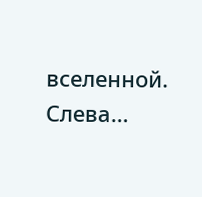вселенной.
Слева…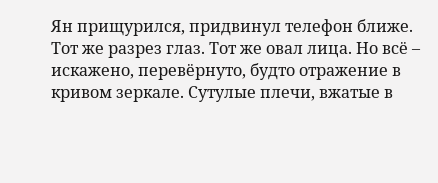Ян прищурился, придвинул телефон ближе.
Тот же разрез глаз. Тот же овал лица. Но всё – искажено, перевёрнуто, будто отражение в кривом зеркале. Сутулые плечи, вжатые в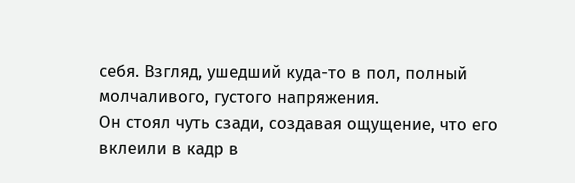себя. Взгляд, ушедший куда-то в пол, полный молчаливого, густого напряжения.
Он стоял чуть сзади, создавая ощущение, что его вклеили в кадр в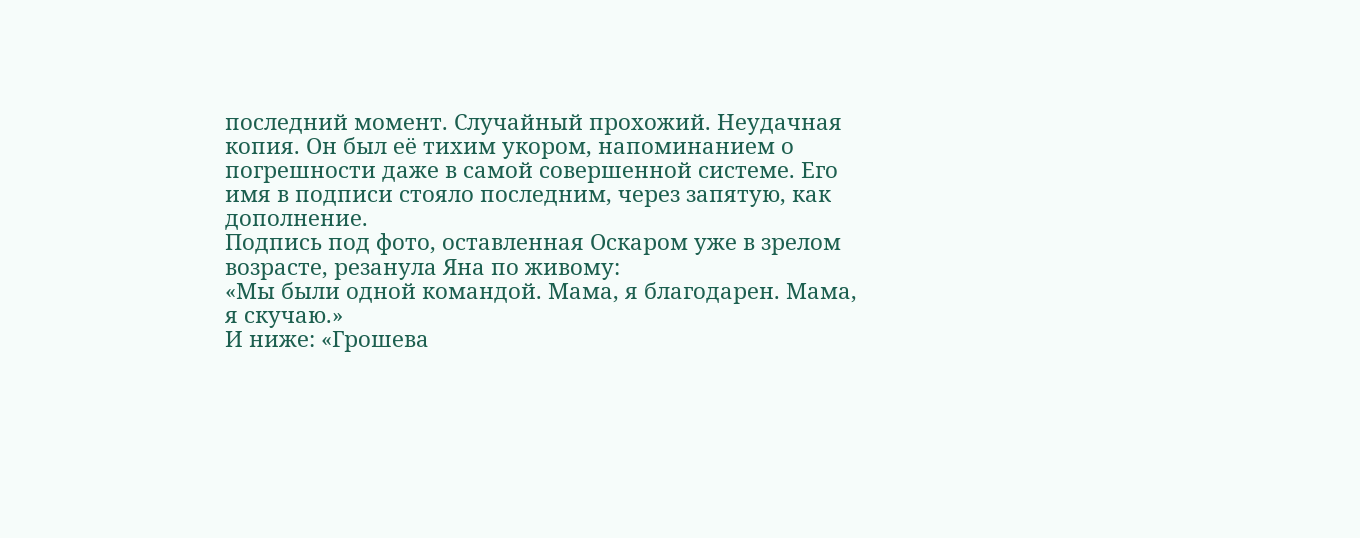последний момент. Случайный прохожий. Неудачная копия. Он был её тихим укором, напоминанием о погрешности даже в самой совершенной системе. Его имя в подписи стояло последним, через запятую, как дополнение.
Подпись под фото, оставленная Оскаром уже в зрелом возрасте, резанула Яна по живому:
«Мы были одной командой. Мама, я благодарен. Мама, я скучаю.»
И ниже: «Грошева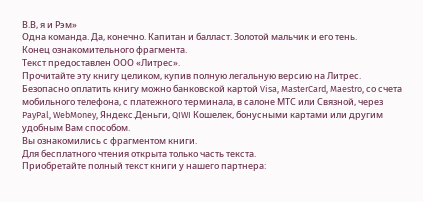В.В, я и Рэм»
Одна команда. Да, конечно. Капитан и балласт. Золотой мальчик и его тень.
Конец ознакомительного фрагмента.
Текст предоставлен ООО «Литрес».
Прочитайте эту книгу целиком, купив полную легальную версию на Литрес.
Безопасно оплатить книгу можно банковской картой Visa, MasterCard, Maestro, со счета мобильного телефона, с платежного терминала, в салоне МТС или Связной, через PayPal, WebMoney, Яндекс.Деньги, QIWI Кошелек, бонусными картами или другим удобным Вам способом.
Вы ознакомились с фрагментом книги.
Для бесплатного чтения открыта только часть текста.
Приобретайте полный текст книги у нашего партнера: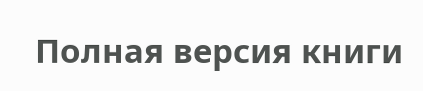Полная версия книги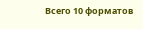Всего 10 форматов